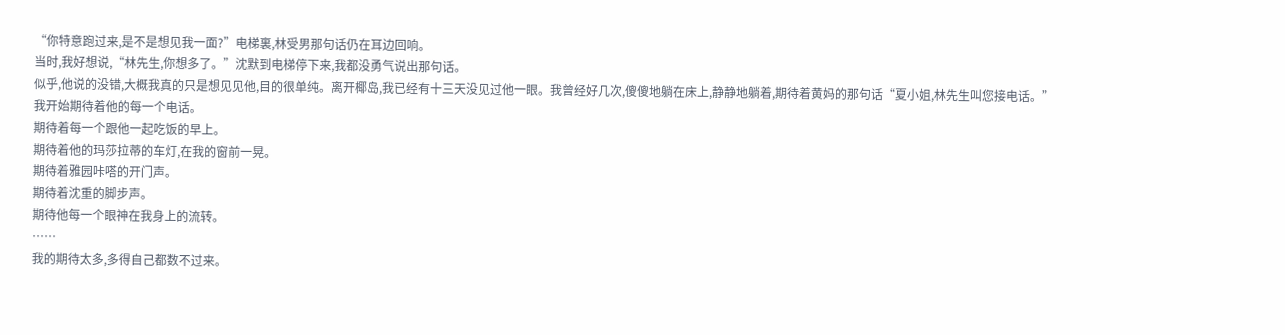“你特意跑过来,是不是想见我一面?”电梯裏,林受男那句话仍在耳边回响。
当时,我好想说,“林先生,你想多了。”沈默到电梯停下来,我都没勇气说出那句话。
似乎,他说的没错,大概我真的只是想见见他,目的很单纯。离开椰岛,我已经有十三天没见过他一眼。我曾经好几次,傻傻地躺在床上,静静地躺着,期待着黄妈的那句话“夏小姐,林先生叫您接电话。”
我开始期待着他的每一个电话。
期待着每一个跟他一起吃饭的早上。
期待着他的玛莎拉蒂的车灯,在我的窗前一晃。
期待着雅园咔嗒的开门声。
期待着沈重的脚步声。
期待他每一个眼神在我身上的流转。
……
我的期待太多,多得自己都数不过来。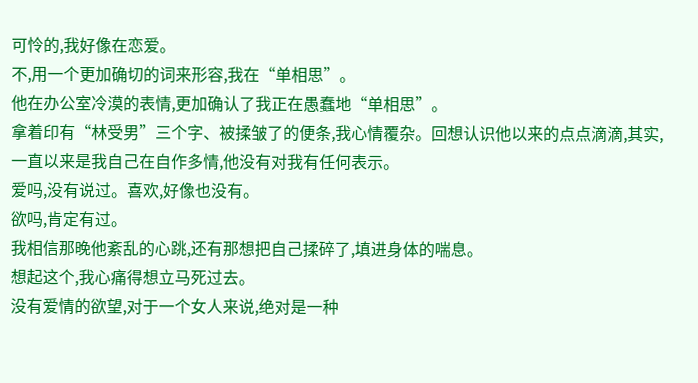可怜的,我好像在恋爱。
不,用一个更加确切的词来形容,我在“单相思”。
他在办公室冷漠的表情,更加确认了我正在愚蠢地“单相思”。
拿着印有“林受男”三个字、被揉皱了的便条,我心情覆杂。回想认识他以来的点点滴滴,其实,一直以来是我自己在自作多情,他没有对我有任何表示。
爱吗,没有说过。喜欢,好像也没有。
欲吗,肯定有过。
我相信那晚他紊乱的心跳,还有那想把自己揉碎了,填进身体的喘息。
想起这个,我心痛得想立马死过去。
没有爱情的欲望,对于一个女人来说,绝对是一种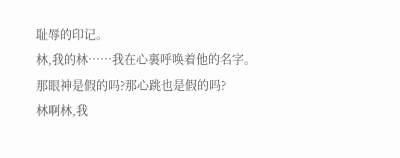耻辱的印记。
林,我的林……我在心裏呼唤着他的名字。
那眼神是假的吗?那心跳也是假的吗?
林啊林,我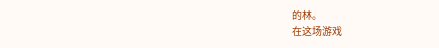的林。
在这场游戏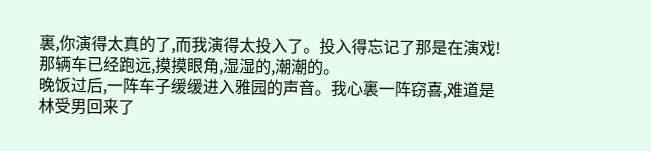裏,你演得太真的了,而我演得太投入了。投入得忘记了那是在演戏!
那辆车已经跑远,摸摸眼角,湿湿的,潮潮的。
晚饭过后,一阵车子缓缓进入雅园的声音。我心裏一阵窃喜,难道是林受男回来了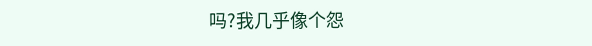吗?我几乎像个怨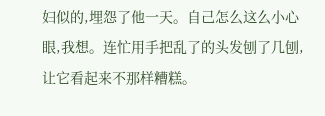妇似的,埋怨了他一天。自己怎么这么小心眼,我想。连忙用手把乱了的头发刨了几刨,让它看起来不那样糟糕。